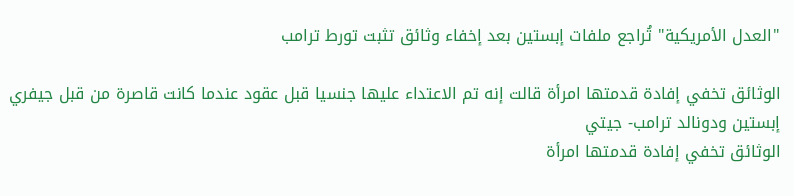"العدل الأمريكية" تُراجع ملفات إبستين بعد إخفاء وثائق تثبت تورط ترامب

الوثائق تخفي إفادة قدمتها امرأة قالت إنه تم الاعتداء عليها جنسيا قبل عقود عندما كانت قاصرة من قبل جيفري إبستين ودونالد ترامب- جيتي
الوثائق تخفي إفادة قدمتها امرأة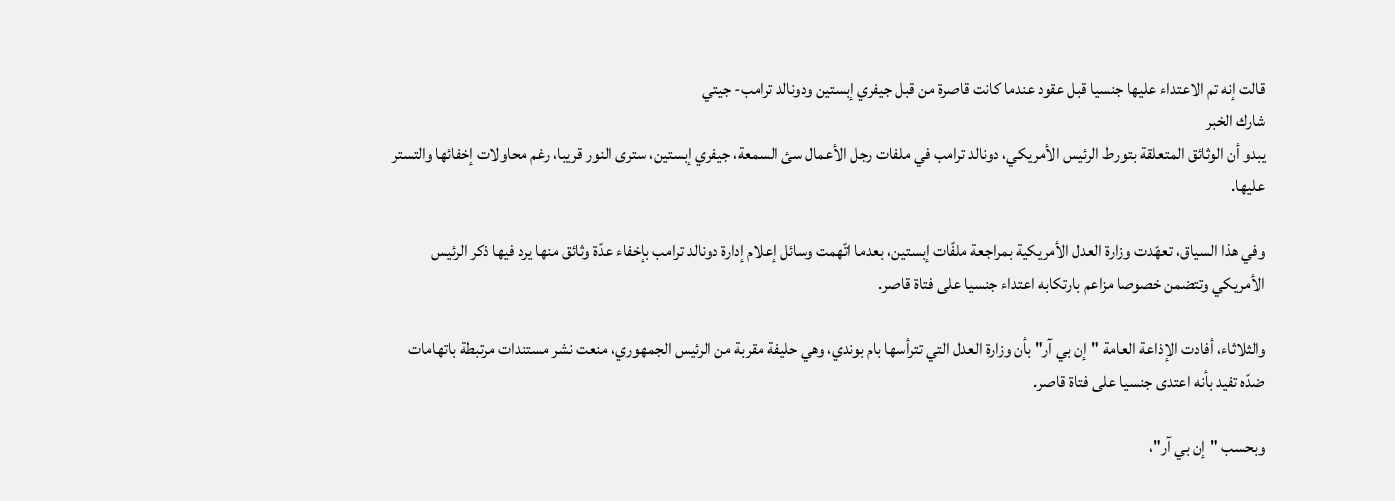قالت إنه تم الاعتداء عليها جنسيا قبل عقود عندما كانت قاصرة من قبل جيفري إبستين ودونالد ترامب- جيتي
شارك الخبر
يبدو أن الوثائق المتعلقة بتورط الرئيس الأمريكي، دونالد ترامب في ملفات رجل الأعمال سئ السمعة، جيفري إبستين، سترى النور قريبا، رغم محاولات إخفائها والتستر عليها.

وفي هذا السياق، تعهّدت وزارة العدل الأمريكية بمراجعة ملفّات إبستين، بعدما اتّهمت وسائل إعلام إدارة دونالد ترامب بإخفاء عدّة وثائق منها يرد فيها ذكر الرئيس الأمريكي وتتضمن خصوصا مزاعم بارتكابه اعتداء جنسيا على فتاة قاصر.

والثلاثاء، أفادت الإذاعة العامة "إن بي آر" بأن وزارة العدل التي تترأسها بام بوندي، وهي حليفة مقربة من الرئيس الجمهوري، منعت نشر مستندات مرتبطة باتهامات ضدّه تفيد بأنه اعتدى جنسيا على فتاة قاصر.

وبحسب "إن بي آر"،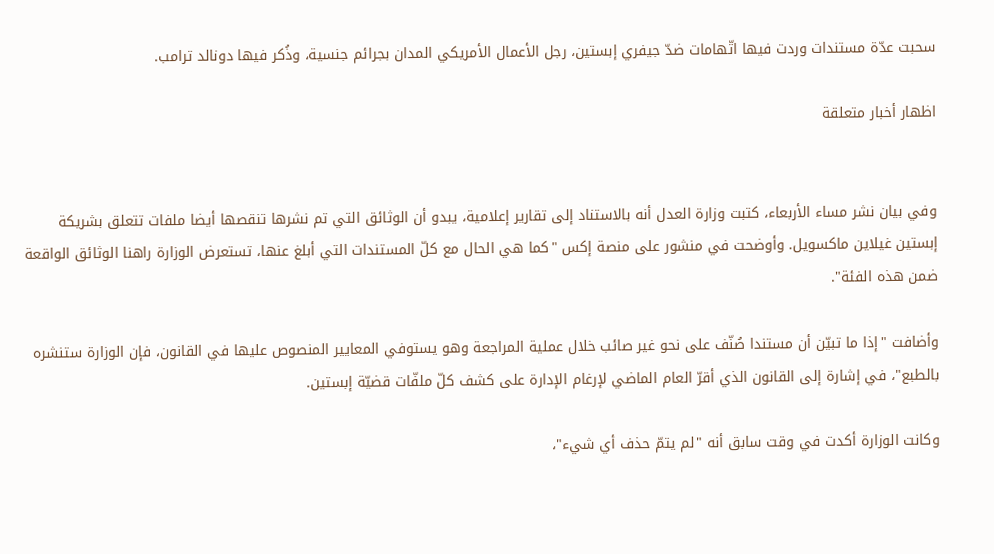سحبت عدّة مستندات وردت فيها اتّهامات ضدّ جيفري إبستين، رجل الأعمال الأمريكي المدان بجرائم جنسية، وذُكر فيها دونالد ترامب.

اظهار أخبار متعلقة


وفي بيان نشر مساء الأربعاء، كتبت وزارة العدل أنه بالاستناد إلى تقارير إعلامية، يبدو أن الوثائق التي تم نشرها تنقصها أيضا ملفات تتعلق بشريكة إبستين غيلاين ماكسويل. وأوضحت في منشور على منصة إكس "كما هي الحال مع كلّ المستندات التي أبلغ عنها، تستعرض الوزارة راهنا الوثائق الواقعة ضمن هذه الفئة".

وأضافت "إذا ما تبيّن أن مستندا صُنّف على نحو غير صائب خلال عملية المراجعة وهو يستوفي المعايير المنصوص عليها في القانون، فإن الوزارة ستنشره بالطبع"، في إشارة إلى القانون الذي أقرّ العام الماضي لإرغام الإدارة على كشف كلّ ملفّات قضيّة إبستين.

وكانت الوزارة أكدت في وقت سابق أنه "لم يتمّ حذف أي شيء"،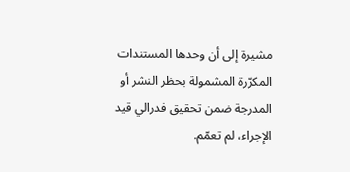مشيرة إلى أن وحدها المستندات المكرّرة المشمولة بحظر النشر أو المدرجة ضمن تحقيق فدرالي قيد الإجراء، لم تعمّم.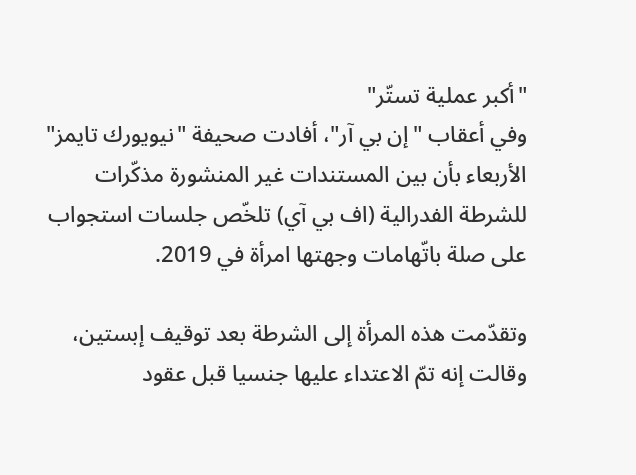"أكبر عملية تستّر"
وفي أعقاب "إن بي آر"، أفادت صحيفة "نيويورك تايمز" الأربعاء بأن بين المستندات غير المنشورة مذكّرات للشرطة الفدرالية (اف بي آي) تلخّص جلسات استجواب على صلة باتّهامات وجهتها امرأة في 2019.

وتقدّمت هذه المرأة إلى الشرطة بعد توقيف إبستين، وقالت إنه تمّ الاعتداء عليها جنسيا قبل عقود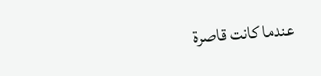عندما كانت قاصرة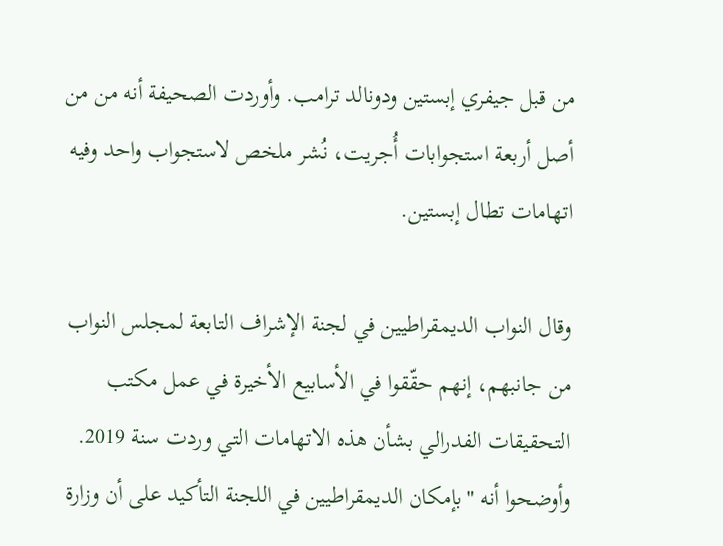من قبل جيفري إبستين ودونالد ترامب. وأوردت الصحيفة أنه من من أصل أربعة استجوابات أُجريت، نُشر ملخص لاستجواب واحد وفيه اتهامات تطال إبستين.

وقال النواب الديمقراطيين في لجنة الإشراف التابعة لمجلس النواب من جانبهم، إنهم حقّقوا في الأسابيع الأخيرة في عمل مكتب التحقيقات الفدرالي بشأن هذه الاتهامات التي وردت سنة 2019.
وأوضحوا أنه "بإمكان الديمقراطيين في اللجنة التأكيد على أن وزارة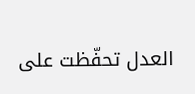العدل تحفّظت على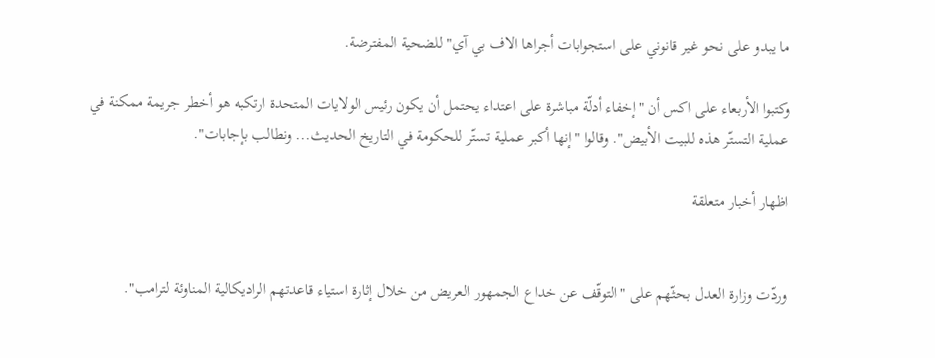ما يبدو على نحو غير قانوني على استجوابات أجراها الاف بي آي" للضحية المفترضة.

وكتبوا الأربعاء على اكس أن "إخفاء أدلّة مباشرة على اعتداء يحتمل أن يكون رئيس الولايات المتحدة ارتكبه هو أخطر جريمة ممكنة في عملية التستّر هذه للبيت الأبيض". وقالوا "إنها أكبر عملية تستّر للحكومة في التاريخ الحديث... ونطالب بإجابات".

اظهار أخبار متعلقة


وردّت وزارة العدل بحثّهم على "التوقّف عن خداع الجمهور العريض من خلال إثارة استياء قاعدتهم الراديكالية المناوئة لترامب".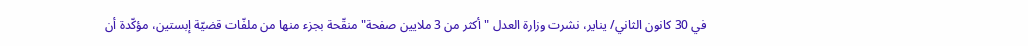في 30 كانون الثاني/ يناير، نشرت وزارة العدل "أكثر من 3 ملايين صفحة" منقّحة بجزء منها من ملفّات قضيّة إبستين، مؤكّدة أن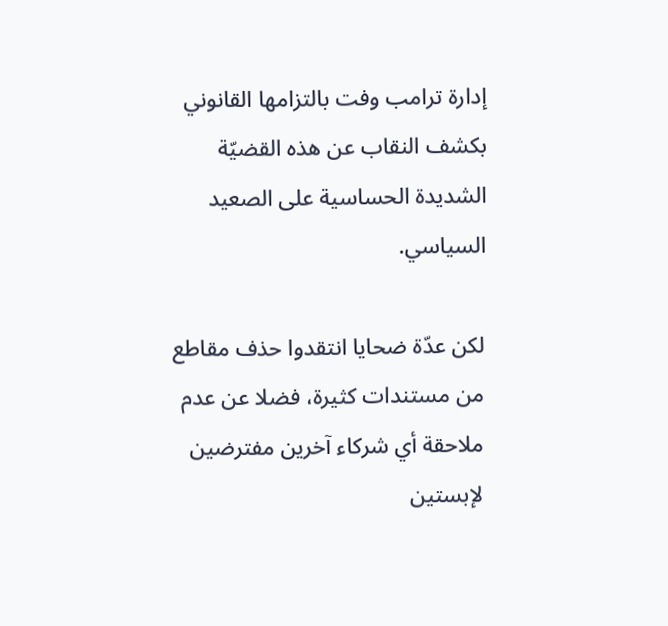إدارة ترامب وفت بالتزامها القانوني بكشف النقاب عن هذه القضيّة الشديدة الحساسية على الصعيد السياسي.

لكن عدّة ضحايا انتقدوا حذف مقاطع من مستندات كثيرة، فضلا عن عدم ملاحقة أي شركاء آخرين مفترضين لإبستين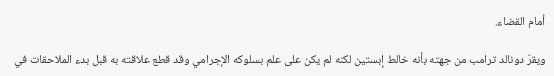أمام القضاء.

ويقرّ دونالد ترامب من جهته بأنه خالط إبستين لكنه لم يكن على علم بسلوكه الإجرامي وقد قطع علاقته به قبل بدء الملاحقات في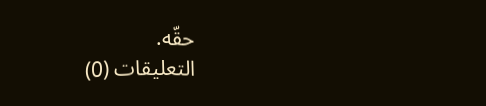حقّه.
التعليقات (0)